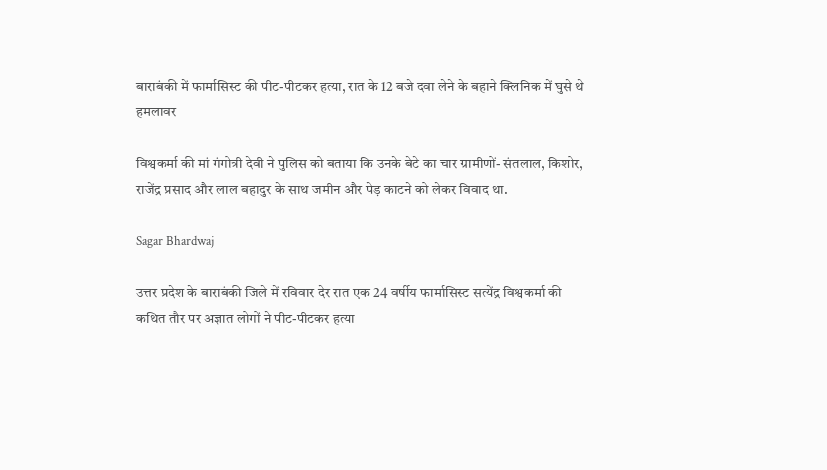बाराबंकी में फार्मासिस्ट की पीट-पीटकर हत्या, रात के 12 बजे दवा लेने के बहाने क्लिनिक में घुसे थे हमलावर

विश्वकर्मा की मां गंगोत्री देवी ने पुलिस को बताया कि उनके बेटे का चार ग्रामीणों- संतलाल, किशोर, राजेंद्र प्रसाद और लाल बहादुर के साथ जमीन और पेड़ काटने को लेकर विवाद था.

Sagar Bhardwaj

उत्तर प्रदेश के बाराबंकी जिले में रविवार देर रात एक 24 वर्षीय फार्मासिस्ट सत्येंद्र विश्वकर्मा की कथित तौर पर अज्ञात लोगों ने पीट-पीटकर हत्या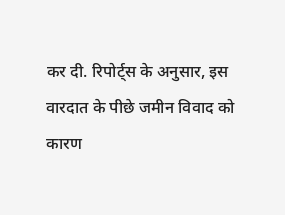कर दी. रिपोर्ट्स के अनुसार, इस वारदात के पीछे जमीन विवाद को कारण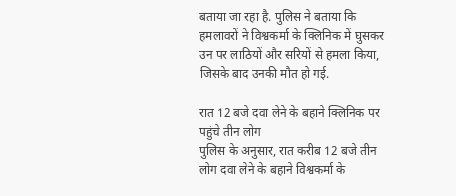बताया जा रहा है. पुलिस ने बताया कि हमलावरों ने विश्वकर्मा के क्लिनिक में घुसकर उन पर लाठियों और सरियों से हमला किया, जिसके बाद उनकी मौत हो गई.

रात 12 बजे दवा लेने के बहाने क्लिनिक पर पहुंचे तीन लोग
पुलिस के अनुसार, रात करीब 12 बजे तीन लोग दवा लेने के बहाने विश्वकर्मा के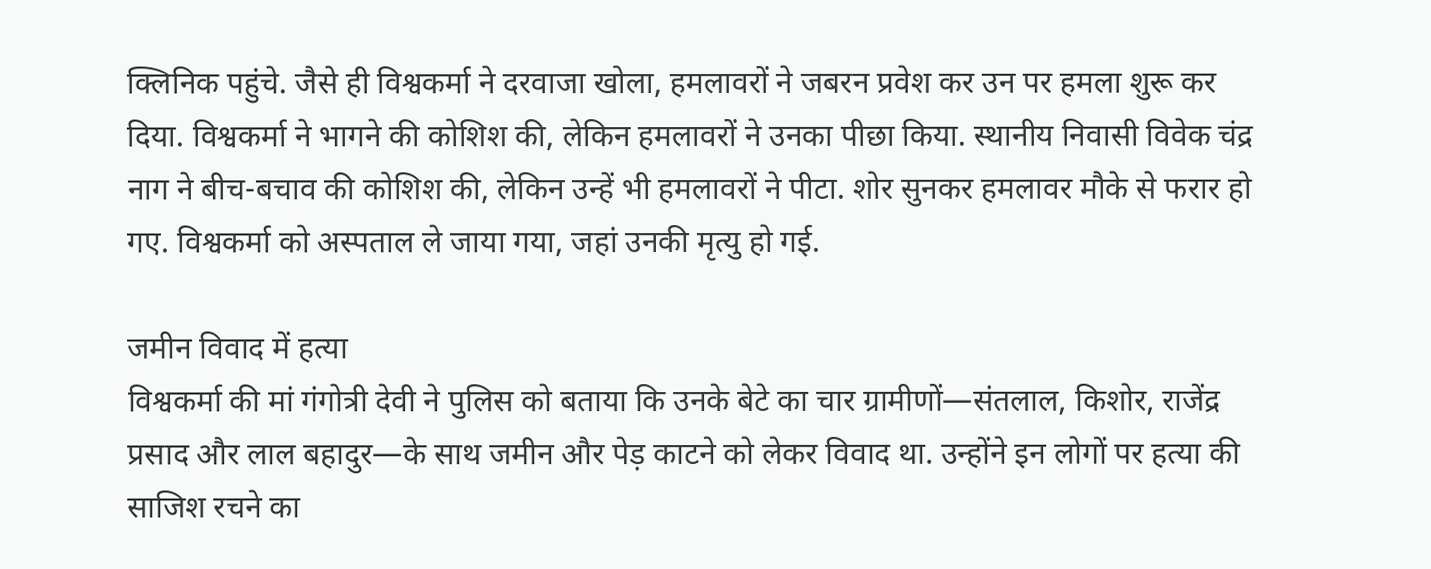क्लिनिक पहुंचे. जैसे ही विश्वकर्मा ने दरवाजा खोला, हमलावरों ने जबरन प्रवेश कर उन पर हमला शुरू कर दिया. विश्वकर्मा ने भागने की कोशिश की, लेकिन हमलावरों ने उनका पीछा किया. स्थानीय निवासी विवेक चंद्र नाग ने बीच-बचाव की कोशिश की, लेकिन उन्हें भी हमलावरों ने पीटा. शोर सुनकर हमलावर मौके से फरार हो गए. विश्वकर्मा को अस्पताल ले जाया गया, जहां उनकी मृत्यु हो गई.

जमीन विवाद में हत्या
विश्वकर्मा की मां गंगोत्री देवी ने पुलिस को बताया कि उनके बेटे का चार ग्रामीणों—संतलाल, किशोर, राजेंद्र प्रसाद और लाल बहादुर—के साथ जमीन और पेड़ काटने को लेकर विवाद था. उन्होंने इन लोगों पर हत्या की साजिश रचने का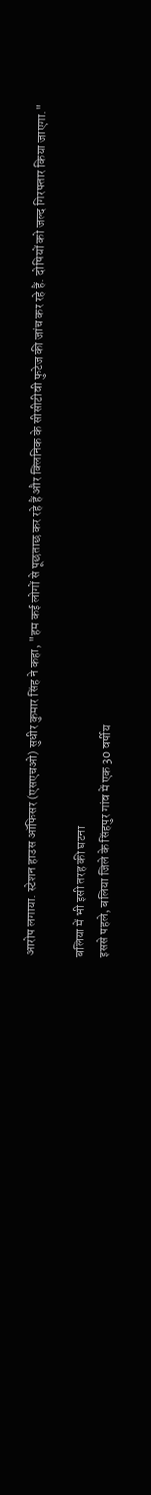आरोप लगाया. स्टेशन हाउस ऑफिसर (एसएचओ) सुधीर कुमार सिंह ने कहा, "हम कई लोगों से पूछताछ कर रहे हैं और क्लिनिक के सीसीटीवी फुटेज की जांच कर रहे हैं. दोषियों को जल्द गिरफ्तार किया जाएगा."

बलिया में भी इसी तरह की घटना
इससे पहले, बलिया जिले के सिंहपुर गांव में एक 30 वर्षीय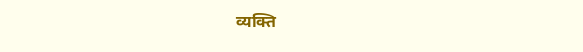व्यक्ति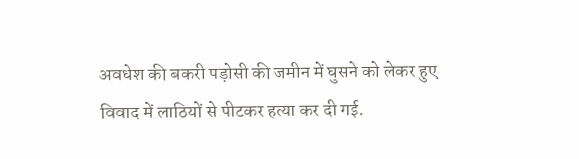अवधेश की बकरी पड़ोसी की जमीन में घुसने को लेकर हुए विवाद में लाठियों से पीटकर हत्या कर दी गई.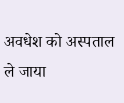अवधेश को अस्पताल ले जाया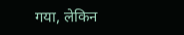गया, लेकिन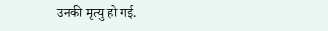उनकी मृत्यु हो गई.